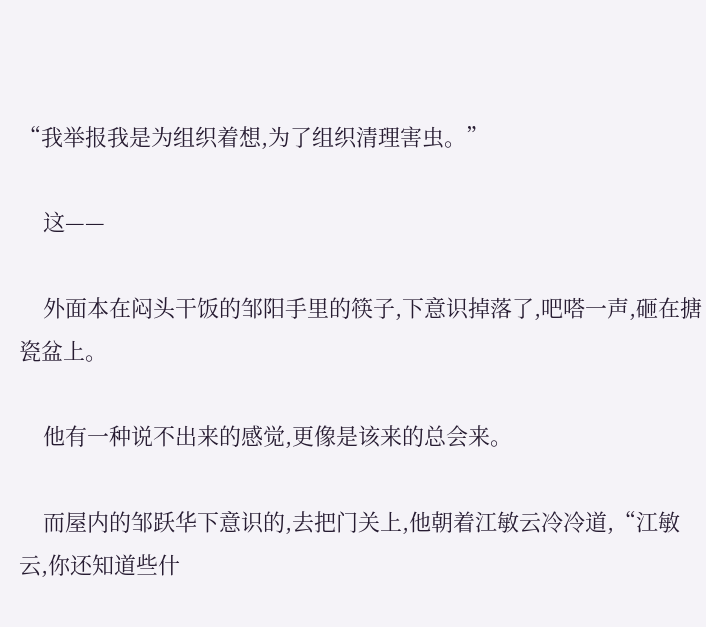“我举报我是为组织着想,为了组织清理害虫。”

    这——

    外面本在闷头干饭的邹阳手里的筷子,下意识掉落了,吧嗒一声,砸在搪瓷盆上。

    他有一种说不出来的感觉,更像是该来的总会来。

    而屋内的邹跃华下意识的,去把门关上,他朝着江敏云冷冷道,“江敏云,你还知道些什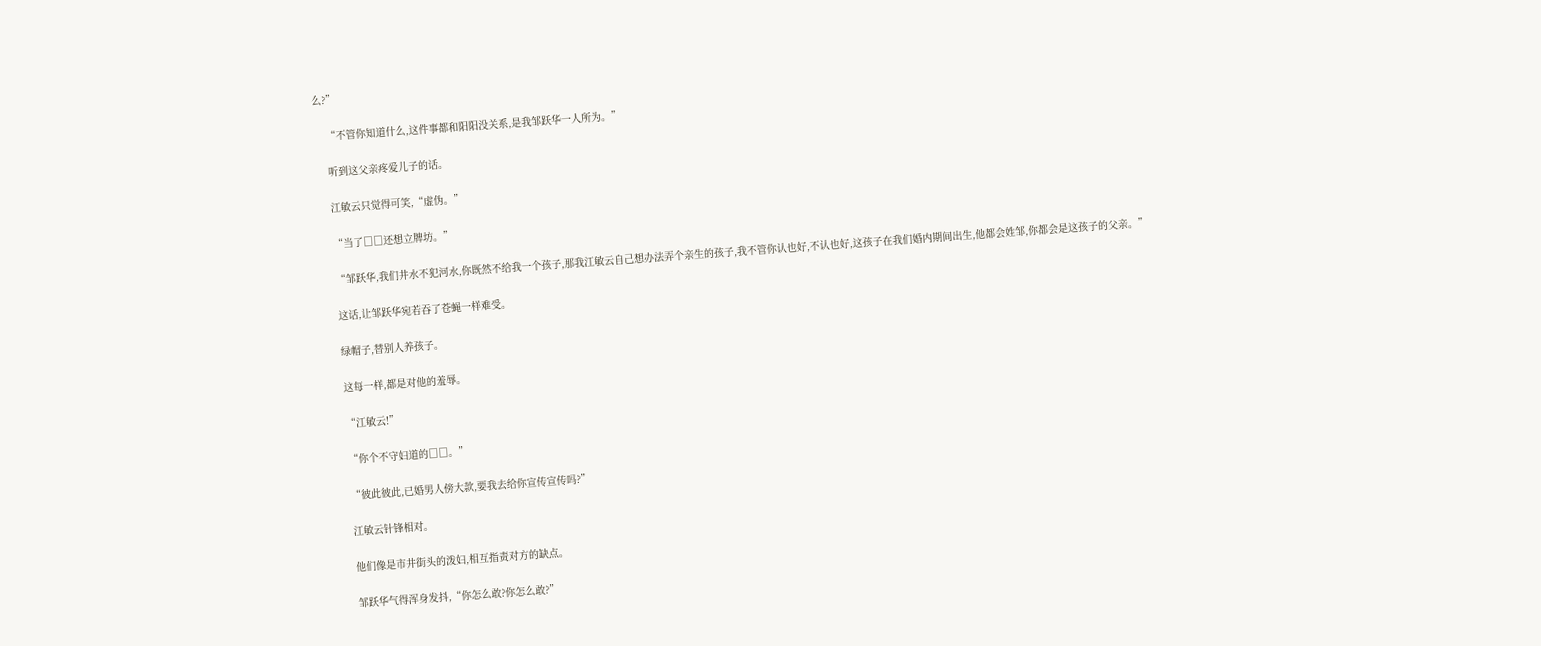么?”

    “不管你知道什么,这件事都和阳阳没关系,是我邹跃华一人所为。”

    听到这父亲疼爱儿子的话。

    江敏云只觉得可笑,“虚伪。”

    “当了□□还想立牌坊。”

    “邹跃华,我们井水不犯河水,你既然不给我一个孩子,那我江敏云自己想办法弄个亲生的孩子,我不管你认也好,不认也好,这孩子在我们婚内期间出生,他都会姓邹,你都会是这孩子的父亲。”

    这话,让邹跃华宛若吞了苍蝇一样难受。

    绿帽子,替别人养孩子。

    这每一样,都是对他的羞辱。

    “江敏云!”

    “你个不守妇道的□□。”

    “彼此彼此,已婚男人傍大款,要我去给你宣传宣传吗?”

    江敏云针锋相对。

    他们像是市井街头的泼妇,相互指责对方的缺点。

    邹跃华气得浑身发抖,“你怎么敢?你怎么敢?”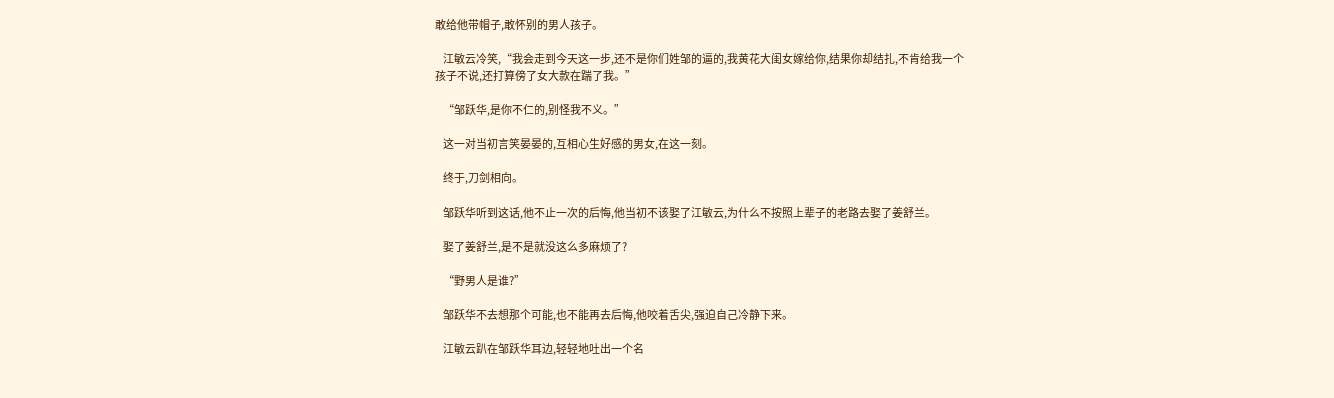敢给他带帽子,敢怀别的男人孩子。

    江敏云冷笑,“我会走到今天这一步,还不是你们姓邹的逼的,我黄花大闺女嫁给你,结果你却结扎,不肯给我一个孩子不说,还打算傍了女大款在踹了我。”

    “邹跃华,是你不仁的,别怪我不义。”

    这一对当初言笑晏晏的,互相心生好感的男女,在这一刻。

    终于,刀剑相向。

    邹跃华听到这话,他不止一次的后悔,他当初不该娶了江敏云,为什么不按照上辈子的老路去娶了姜舒兰。

    娶了姜舒兰,是不是就没这么多麻烦了?

    “野男人是谁?”

    邹跃华不去想那个可能,也不能再去后悔,他咬着舌尖,强迫自己冷静下来。

    江敏云趴在邹跃华耳边,轻轻地吐出一个名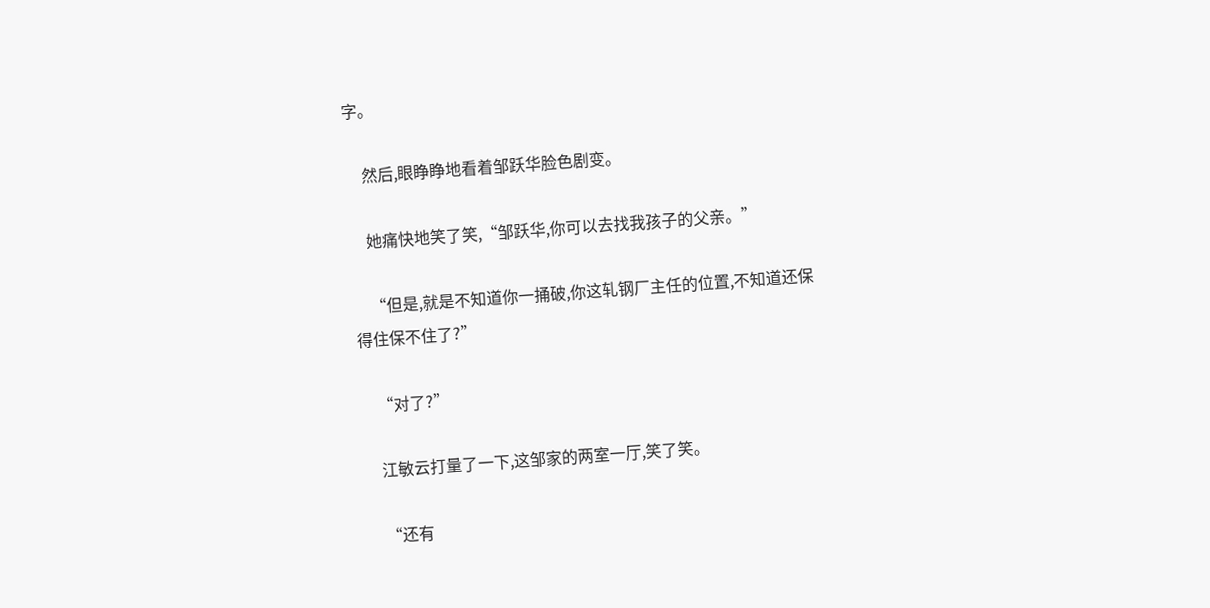字。

    然后,眼睁睁地看着邹跃华脸色剧变。

    她痛快地笑了笑,“邹跃华,你可以去找我孩子的父亲。”

    “但是,就是不知道你一捅破,你这轧钢厂主任的位置,不知道还保得住保不住了?”

    “对了?”

    江敏云打量了一下,这邹家的两室一厅,笑了笑。

    “还有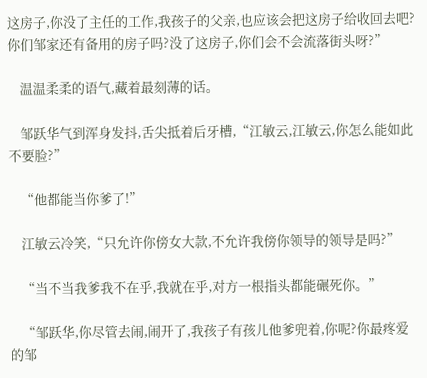这房子,你没了主任的工作,我孩子的父亲,也应该会把这房子给收回去吧?你们邹家还有备用的房子吗?没了这房子,你们会不会流落街头呀?”

    温温柔柔的语气,藏着最刻薄的话。

    邹跃华气到浑身发抖,舌尖抵着后牙槽,“江敏云,江敏云,你怎么能如此不要脸?”

    “他都能当你爹了!”

    江敏云冷笑,“只允许你傍女大款,不允许我傍你领导的领导是吗?”

    “当不当我爹我不在乎,我就在乎,对方一根指头都能碾死你。”

    “邹跃华,你尽管去闹,闹开了,我孩子有孩儿他爹兜着,你呢?你最疼爱的邹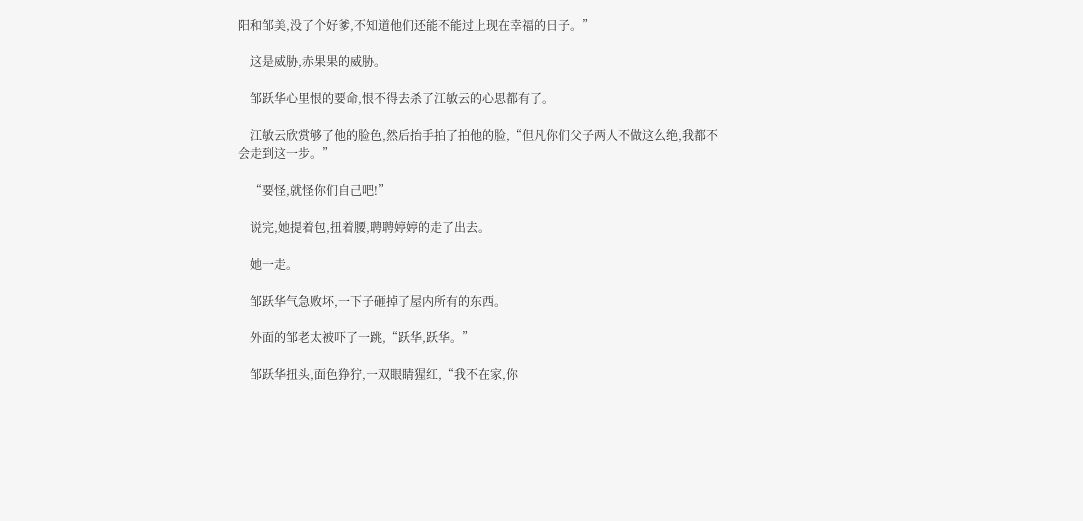阳和邹美,没了个好爹,不知道他们还能不能过上现在幸福的日子。”

    这是威胁,赤果果的威胁。

    邹跃华心里恨的要命,恨不得去杀了江敏云的心思都有了。

    江敏云欣赏够了他的脸色,然后抬手拍了拍他的脸,“但凡你们父子两人不做这么绝,我都不会走到这一步。”

    “要怪,就怪你们自己吧!”

    说完,她提着包,扭着腰,聘聘婷婷的走了出去。

    她一走。

    邹跃华气急败坏,一下子砸掉了屋内所有的东西。

    外面的邹老太被吓了一跳,“跃华,跃华。”

    邹跃华扭头,面色狰狞,一双眼睛猩红,“我不在家,你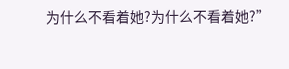为什么不看着她?为什么不看着她?”